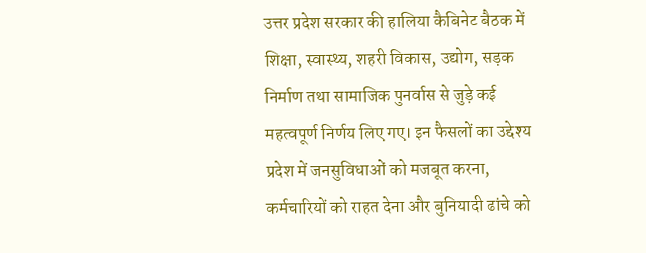उत्तर प्रदेश सरकार की हालिया कैबिनेट बैठक में शिक्षा, स्वास्थ्य, शहरी विकास, उद्योग, सड़क निर्माण तथा सामाजिक पुनर्वास से जुड़े कई महत्वपूर्ण निर्णय लिए गए। इन फैसलों का उद्देश्य प्रदेश में जनसुविधाओं को मजबूत करना, कर्मचारियों को राहत देना और बुनियादी ढांचे को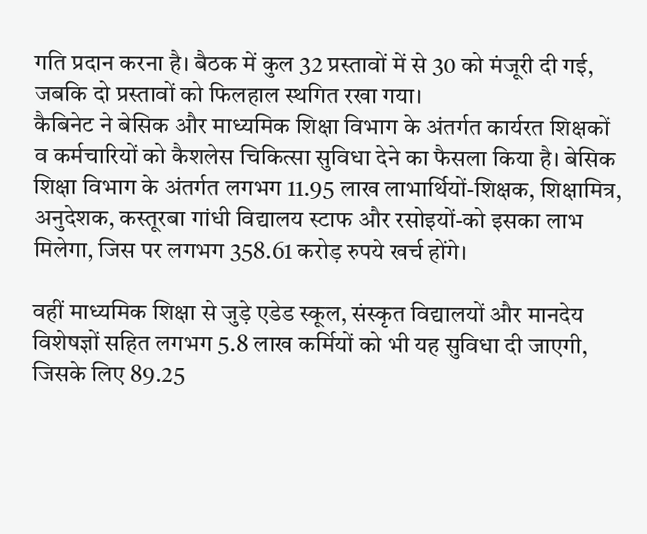गति प्रदान करना है। बैठक में कुल 32 प्रस्तावों में से 30 को मंजूरी दी गई, जबकि दो प्रस्तावों को फिलहाल स्थगित रखा गया।
कैबिनेट ने बेसिक और माध्यमिक शिक्षा विभाग के अंतर्गत कार्यरत शिक्षकों व कर्मचारियों को कैशलेस चिकित्सा सुविधा देने का फैसला किया है। बेसिक शिक्षा विभाग के अंतर्गत लगभग 11.95 लाख लाभार्थियों-शिक्षक, शिक्षामित्र, अनुदेशक, कस्तूरबा गांधी विद्यालय स्टाफ और रसोइयों-को इसका लाभ मिलेगा, जिस पर लगभग 358.61 करोड़ रुपये खर्च होंगे।

वहीं माध्यमिक शिक्षा से जुड़े एडेड स्कूल, संस्कृत विद्यालयों और मानदेय विशेषज्ञों सहित लगभग 5.8 लाख कर्मियों को भी यह सुविधा दी जाएगी, जिसके लिए 89.25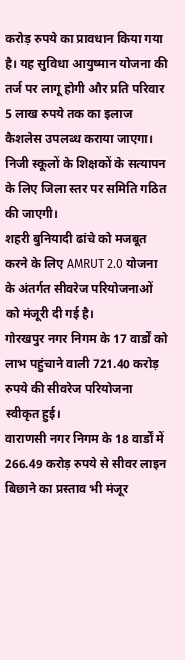करोड़ रुपये का प्रावधान किया गया है। यह सुविधा आयुष्मान योजना की तर्ज पर लागू होगी और प्रति परिवार 5 लाख रुपये तक का इलाज कैशलेस उपलब्ध कराया जाएगा। निजी स्कूलों के शिक्षकों के सत्यापन के लिए जिला स्तर पर समिति गठित की जाएगी।
शहरी बुनियादी ढांचे को मजबूत करने के लिए AMRUT 2.0 योजना के अंतर्गत सीवरेज परियोजनाओं को मंजूरी दी गई है।
गोरखपुर नगर निगम के 17 वार्डों को लाभ पहुंचाने वाली 721.40 करोड़ रुपये की सीवरेज परियोजना स्वीकृत हुई।
वाराणसी नगर निगम के 18 वार्डों में 266.49 करोड़ रुपये से सीवर लाइन बिछाने का प्रस्ताव भी मंजूर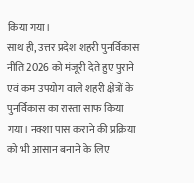किया गया।
साथ ही, उत्तर प्रदेश शहरी पुनर्विकास नीति 2026 को मंजूरी देते हुए पुराने एवं कम उपयोग वाले शहरी क्षेत्रों के पुनर्विकास का रास्ता साफ किया गया। नक्शा पास कराने की प्रक्रिया को भी आसान बनाने के लिए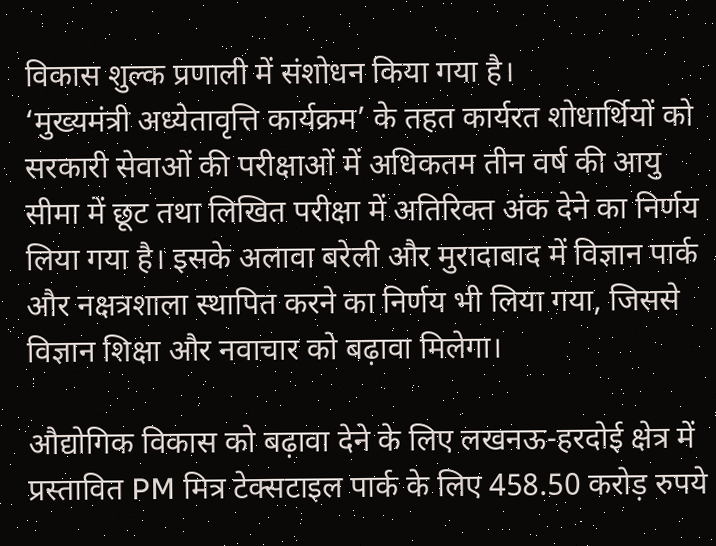विकास शुल्क प्रणाली में संशोधन किया गया है।
‘मुख्यमंत्री अध्येतावृत्ति कार्यक्रम’ के तहत कार्यरत शोधार्थियों को सरकारी सेवाओं की परीक्षाओं में अधिकतम तीन वर्ष की आयु सीमा में छूट तथा लिखित परीक्षा में अतिरिक्त अंक देने का निर्णय लिया गया है। इसके अलावा बरेली और मुरादाबाद में विज्ञान पार्क और नक्षत्रशाला स्थापित करने का निर्णय भी लिया गया, जिससे विज्ञान शिक्षा और नवाचार को बढ़ावा मिलेगा।

औद्योगिक विकास को बढ़ावा देने के लिए लखनऊ-हरदोई क्षेत्र में प्रस्तावित PM मित्र टेक्सटाइल पार्क के लिए 458.50 करोड़ रुपये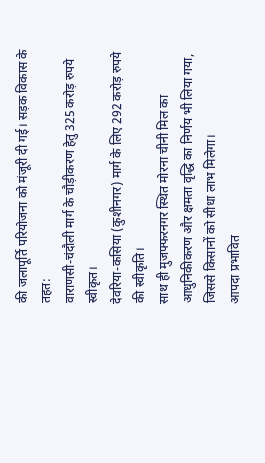की जलापूर्ति परियोजना को मंजूरी दी गई। सड़क विकास के तहत:
वाराणसी-चंदौली मार्ग के चौड़ीकरण हेतु 325 करोड़ रुपये स्वीकृत।
देवरिया-कसिया (कुशीनगर) मार्ग के लिए 292 करोड़ रुपये की स्वीकृति।
साथ ही मुजफ्फरनगर स्थित मोरना चीनी मिल का आधुनिकीकरण और क्षमता वृद्धि का निर्णय भी लिया गया, जिससे किसानों को सीधा लाभ मिलेगा।
आपदा प्रभावित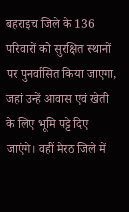बहराइच जिले के 136 परिवारों को सुरक्षित स्थानों पर पुनर्वासित किया जाएगा, जहां उन्हें आवास एवं खेती के लिए भूमि पट्टे दिए जाएंगे। वहीं मेरठ जिले में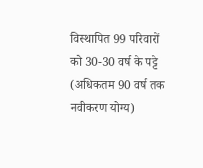विस्थापित 99 परिवारों को 30-30 वर्ष के पट्टे (अधिकतम 90 वर्ष तक नवीकरण योग्य)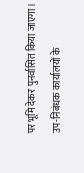पर भूमि देकर पुनर्वासित किया जाएगा।
उप-निबंधक कार्यालयों के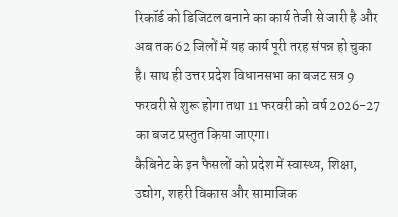रिकॉर्ड को डिजिटल बनाने का कार्य तेजी से जारी है और अब तक 62 जिलों में यह कार्य पूरी तरह संपन्न हो चुका है। साथ ही उत्तर प्रदेश विधानसभा का बजट सत्र 9 फरवरी से शुरू होगा तथा 11 फरवरी को वर्ष 2026-27 का बजट प्रस्तुत किया जाएगा।
कैबिनेट के इन फैसलों को प्रदेश में स्वास्थ्य, शिक्षा, उद्योग, शहरी विकास और सामाजिक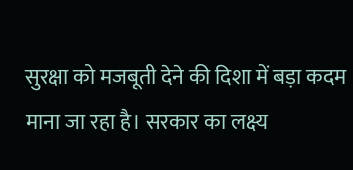सुरक्षा को मजबूती देने की दिशा में बड़ा कदम माना जा रहा है। सरकार का लक्ष्य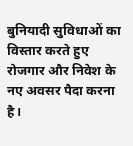बुनियादी सुविधाओं का विस्तार करते हुए रोजगार और निवेश के नए अवसर पैदा करना है।